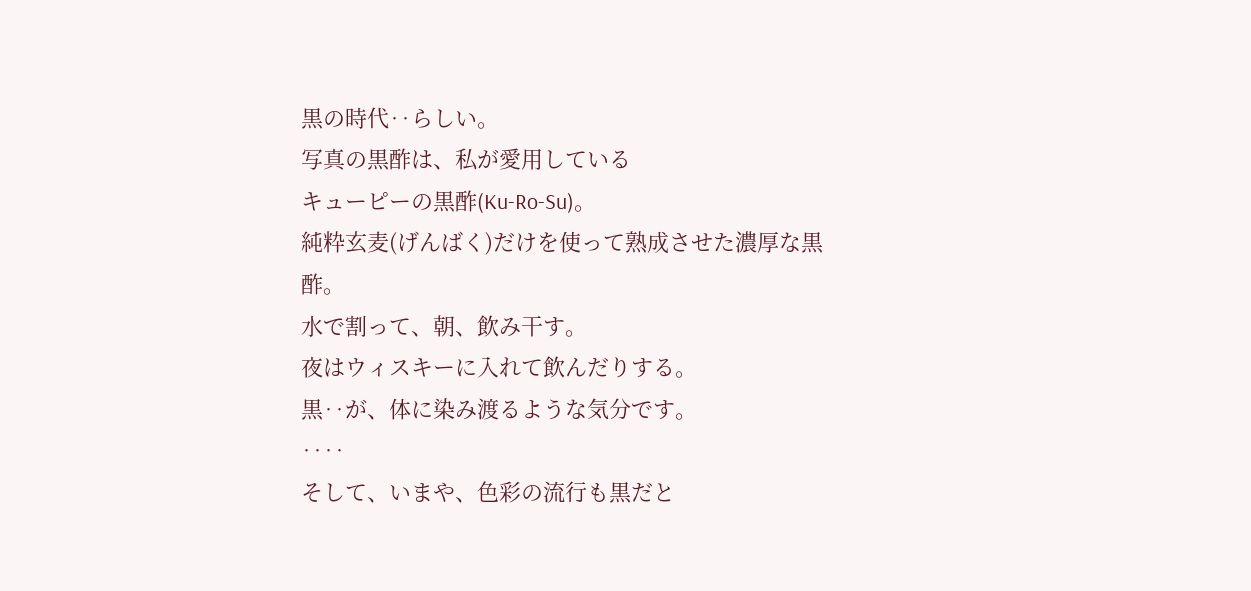黒の時代‥らしい。
写真の黒酢は、私が愛用している
キューピーの黒酢(Ku-Ro-Su)。
純粋玄麦(げんばく)だけを使って熟成させた濃厚な黒酢。
水で割って、朝、飲み干す。
夜はウィスキーに入れて飲んだりする。
黒‥が、体に染み渡るような気分です。
‥‥
そして、いまや、色彩の流行も黒だと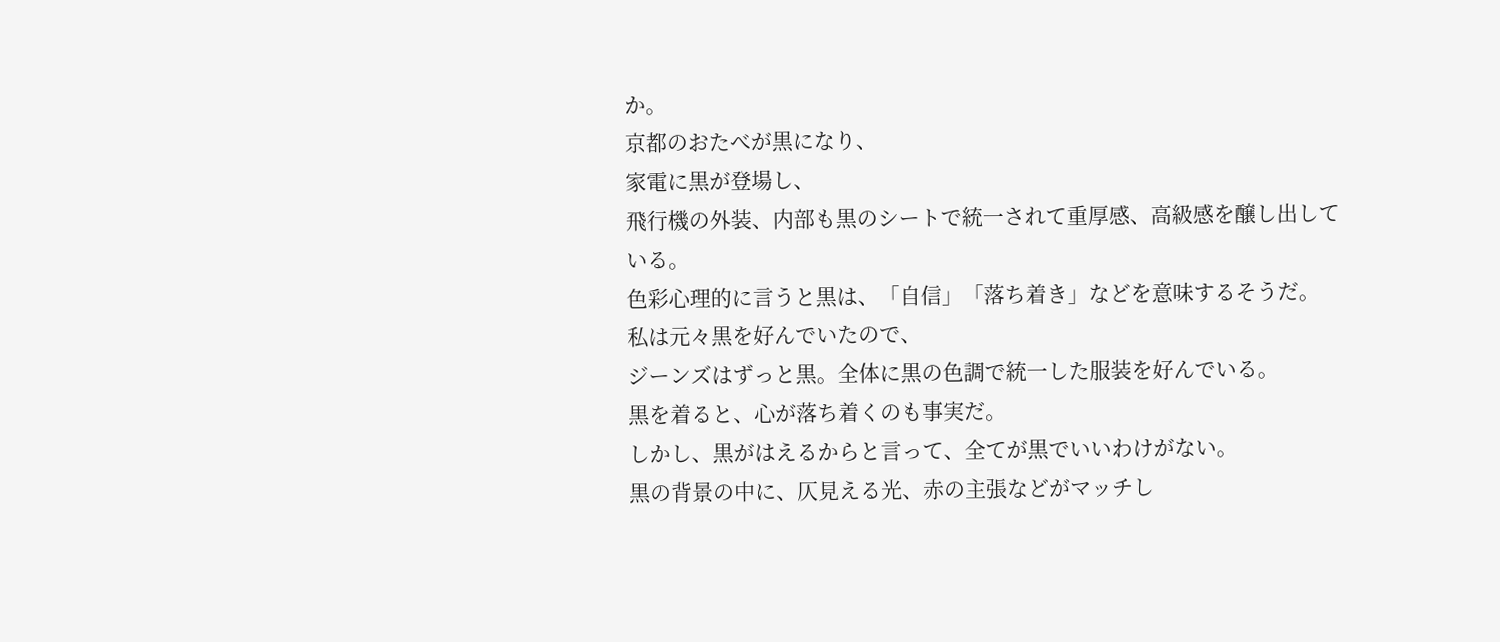か。
京都のおたべが黒になり、
家電に黒が登場し、
飛行機の外装、内部も黒のシートで統一されて重厚感、高級感を醸し出している。
色彩心理的に言うと黒は、「自信」「落ち着き」などを意味するそうだ。
私は元々黒を好んでいたので、
ジーンズはずっと黒。全体に黒の色調で統一した服装を好んでいる。
黒を着ると、心が落ち着くのも事実だ。
しかし、黒がはえるからと言って、全てが黒でいいわけがない。
黒の背景の中に、仄見える光、赤の主張などがマッチし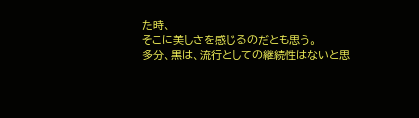た時、
そこに美しさを感じるのだとも思う。
多分、黒は、流行としての継続性はないと思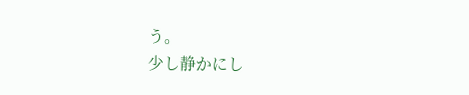う。
少し静かにし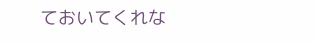ておいてくれな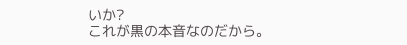いか?
これが黒の本音なのだから。